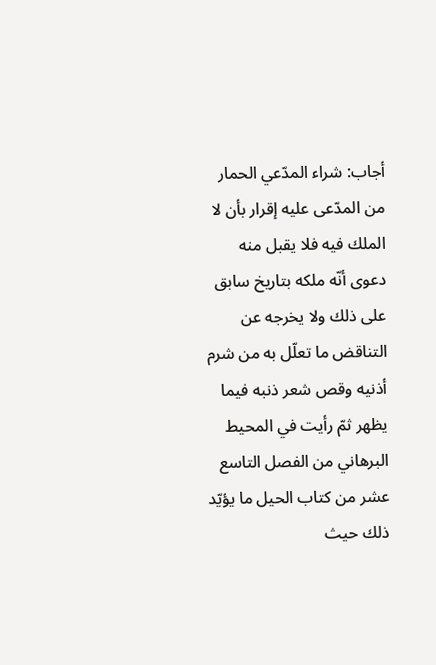أجاب: شراء المدّعي الحمار من المدّعى عليه إقرار بأن لا الملك فيه فلا يقبل منه دعوى أنّه ملكه بتاريخ سابق على ذلك ولا يخرجه عن التناقض ما تعلّل به من شرم أذنيه وقص شعر ذنبه فيما يظهر ثمّ رأيت في المحيط البرهاني من الفصل التاسع عشر من كتاب الحيل ما يؤيّد ذلك حيث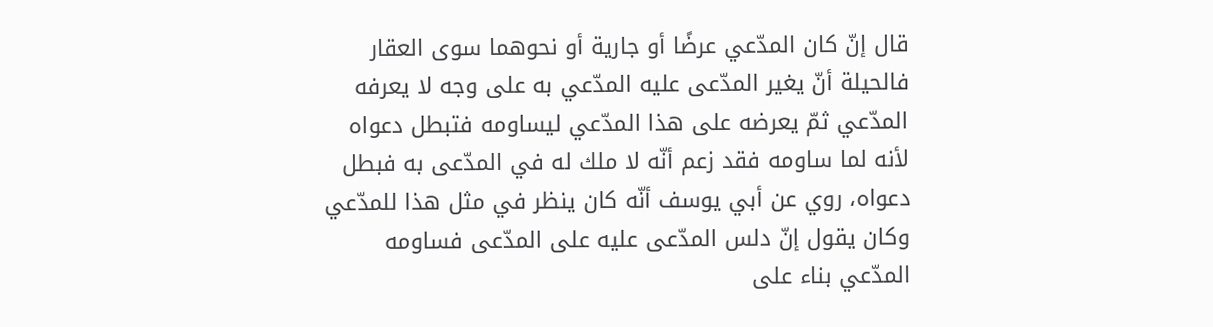قال إنّ كان المدّعي عرضًا أو جارية أو نحوهما سوى العقار فالحيلة أنّ يغير المدّعى عليه المدّعي به على وجه لا يعرفه المدّعي ثمّ يعرضه على هذا المدّعي ليساومه فتبطل دعواه لأنه لما ساومه فقد زعم أنّه لا ملك له في المدّعى به فبطل دعواه، روي عن أبي يوسف أنّه كان ينظر في مثل هذا للمدّعي وكان يقول إنّ دلس المدّعى عليه على المدّعى فساومه المدّعي بناء على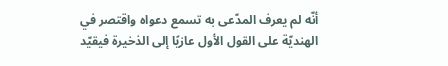أنّه لم يعرف المدّعى به تسمع دعواه واقتصر في الهنديّة على القول الأول عازيًا إلى الذخيرة فيقيّد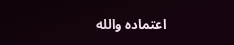اعتماده والله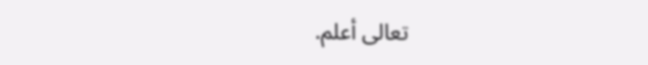تعالى أعلم.